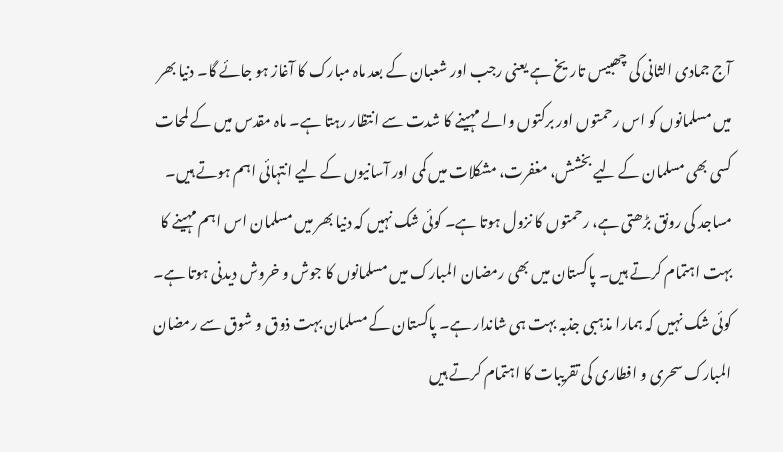آج جمادی الثانی کی چھبیس تاریخ ہے یعنی رجب اور شعبان کے بعد ماہ مبارک کا آغاز ہو جائے گا۔ دنیا بھر میں مسلمانوں کو اس رحمتوں اور برکتوں والے مہینے کا شدت سے انتظار رہتا ہے۔ ماہ مقدس میں کے لمحات کسی بھی مسلمان کے لیے بخشش، مغفرت، مشکلات میں کمی اور آسانیوں کے لیے انتہائی اہم ہوتے ہیں۔ مساجد کی رونق بڑھتی ہے، رحمتوں کا نزول ہوتا ہے۔ کوئی شک نہیں کہ دنیا بھر میں مسلمان اس اہم مہینے کا بہت اہتمام کرتے ہیں۔ پاکستان میں بھی رمضان المبارک میں مسلمانوں کا جوش و خروش دیدنی ہوتا ہے۔ کوئی شک نہیں کہ ہمارا مذہبی جذبہ بہت ہی شاندار ہے۔ پاکستان کے مسلمان بہت ذوق و شوق سے رمضان المبارک سحری و افطاری کی تقریبات کا اہتمام کرتے ہیں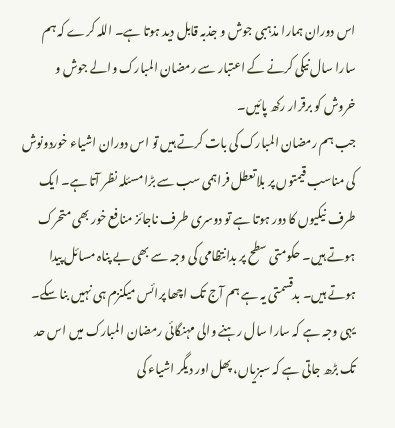اس دوران ہمارا مذہبی جوش و جذبہ قابل دید ہوتا ہے۔ اللہ کرے کہ ہم سارا سال نیکی کرنے کے اعتبار سے رمضان المبارک والے جوش و خروش کو برقرار رکھ پائیں۔
جب ہم رمضان المبارک کی بات کرتے ہیں تو اس دوران اشیاء خوردونوش کی مناسب قیمتوں پر بلاتعطل فراہمی سب سے بڑا مسئلہ نظر آتا ہے۔ ایک طرف نیکیوں کا دور ہوتا ہے تو دوسری طرف ناجائز منافع خور بھی متحرک ہوتے ہیں۔ حکومتی سطح پر بدانتظامی کی وجہ سے بھی بے پناہ مسائل پیدا ہوتے ہیں۔ بدقسمتی یہ ہے ہم آج تک اچھا پرائس میکنزم ہی نہیں بنا سکے۔ یہی وجہ ہے کہ سارا سال رہنے والی مہنگائی رمضان المبارک میں اس حد تک بڑھ جاتی ہے کہ سبزیاں، پھل اور دیگر اشیاء کی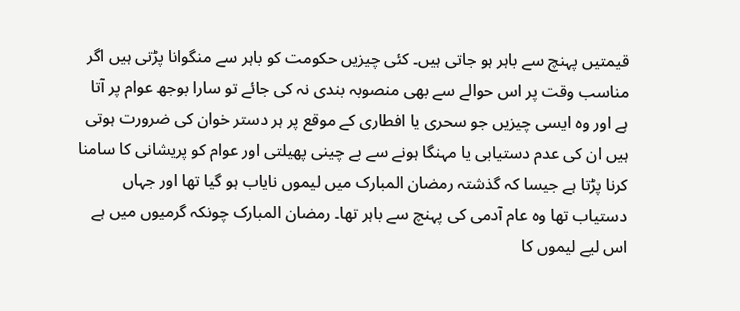قیمتیں پہنچ سے باہر ہو جاتی ہیں۔ کئی چیزیں حکومت کو باہر سے منگوانا پڑتی ہیں اگر مناسب وقت پر اس حوالے سے بھی منصوبہ بندی نہ کی جائے تو سارا بوجھ عوام پر آتا ہے اور وہ ایسی چیزیں جو سحری یا افطاری کے موقع پر ہر دستر خوان کی ضرورت ہوتی ہیں ان کی عدم دستیابی یا مہنگا ہونے سے بے چینی پھیلتی اور عوام کو پریشانی کا سامنا کرنا پڑتا ہے جیسا کہ گذشتہ رمضان المبارک میں لیموں نایاب ہو گیا تھا اور جہاں دستیاب تھا وہ عام آدمی کی پہنچ سے باہر تھا۔ رمضان المبارک چونکہ گرمیوں میں ہے اس لیے لیموں کا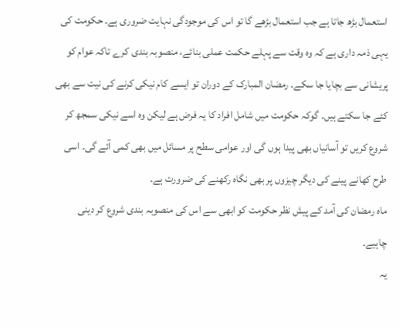استعمال بڑھ جاتا ہے جب استعمال بڑھے گا تو اس کی موجودگی نہایت ضروری ہے۔ حکومت کی یہی ذمہ داری ہے کہ وہ وقت سے پہلے حکمت عملی بنائے، منصوبہ بندی کرے تاکہ عوام کو پریشانی سے بچایا جا سکے۔ رمضان المبارک کے دوران تو ایسے کام نیکی کرنے کی نیت سے بھی کئے جا سکتے ہیں۔ گوکہ حکومت میں شامل افراد کا یہ فرض ہے لیکن وہ اسے نیکی سمجھ کر شروع کریں تو آسانیاں بھی پیدا ہوں گی اور عوامی سطح پر مسائل میں بھی کمی آئے گی۔ اسی طرح کھانے پینے کی دیگر چیزوں پر بھی نگاہ رکھنے کی ضرورت ہے۔
ماہ رمضان کی آمد کے پیش نظر حکومت کو ابھی سے اس کی منصوبہ بندی شروع کر دینی چاہیے۔
یہ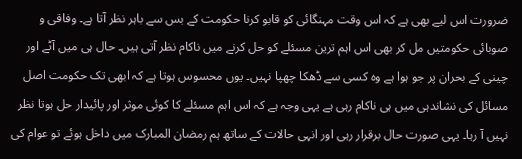ضرورت اس لیے بھی ہے کہ اس وقت مہنگائی کو قابو کرنا حکومت کے بس سے باہر نظر آتا ہے۔ وفاقی و صوبائی حکومتیں مل کر بھی اس اہم ترین مسئلے کو حل کرنے میں ناکام نظر آتی ہیں۔ حال ہی میں آٹے اور چینی کے بحران پر جو ہوا ہے وہ کسی سے ڈھکا چھپا نہیں۔ یوں محسوس ہوتا ہے کہ ابھی تک حکومت اصل مسائل کی نشاندہی میں ہی ناکام رہی ہے یہی وجہ ہے کہ اس اہم مسئلے کا کوئی موثر اور پائیدار حل ہوتا نظر نہیں آ رہا۔ یہی صورت حال برقرار رہی اور انہی حالات کے ساتھ ہم رمضان المبارک میں داخل ہوئے تو عوام کی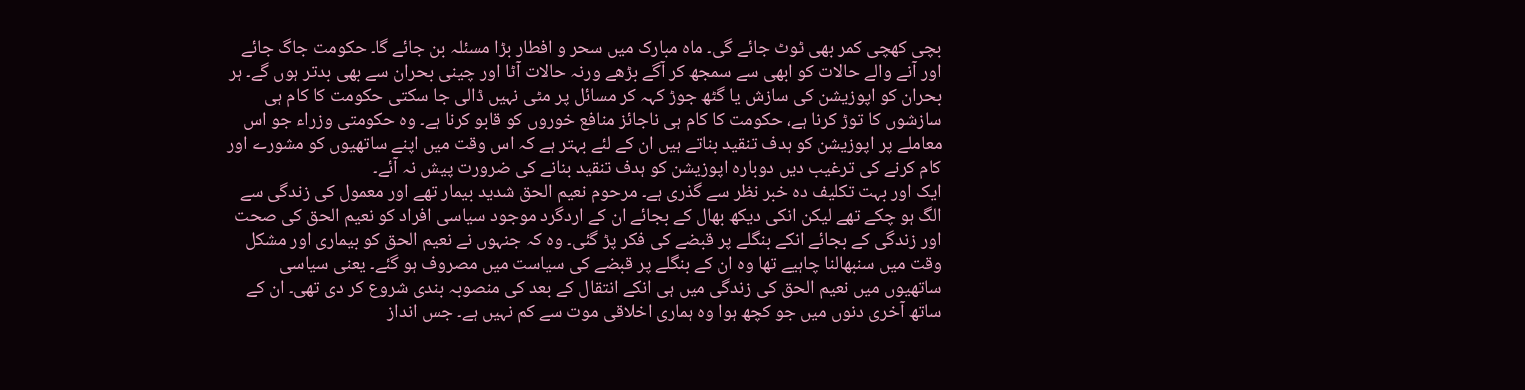بچی کھچی کمر بھی ٹوٹ جائے گی۔ ماہ مبارک میں سحر و افطار بڑا مسئلہ بن جائے گا۔ حکومت جاگ جائے اور آنے والے حالات کو ابھی سے سمجھ کر آگے بڑھے ورنہ حالات آٹا اور چینی بحران سے بھی بدتر ہوں گے۔ ہر بحران کو اپوزیشن کی سازش یا گٹھ جوڑ کہہ کر مسائل پر مٹی نہیں ڈالی جا سکتی حکومت کا کام ہی سازشوں کا توڑ کرنا ہے، حکومت کا کام ہی ناجائز منافع خوروں کو قابو کرنا ہے۔ وہ حکومتی وزراء جو اس معاملے پر اپوزیشن کو ہدف تنقید بناتے ہیں ان کے لئے بہتر ہے کہ اس وقت میں اپنے ساتھیوں کو مشورے اور کام کرنے کی ترغیب دیں دوبارہ اپوزیشن کو ہدف تنقید بنانے کی ضرورت پیش نہ آئے۔
ایک اور بہت تکلیف دہ خبر نظر سے گذری ہے۔ مرحوم نعیم الحق شدید بیمار تھے اور معمول کی زندگی سے الگ ہو چکے تھے لیکن انکی دیکھ بھال کے بجائے ان کے اردگرد موجود سیاسی افراد کو نعیم الحق کی صحت اور زندگی کے بجائے انکے بنگلے پر قبضے کی فکر پڑ گئی۔ وہ کہ جنہوں نے نعیم الحق کو بیماری اور مشکل وقت میں سنبھالنا چاہیے تھا وہ ان کے بنگلے پر قبضے کی سیاست میں مصروف ہو گئے۔ یعنی سیاسی ساتھیوں میں نعیم الحق کی زندگی میں ہی انکے انتقال کے بعد کی منصوبہ بندی شروع کر دی تھی۔ ان کے ساتھ آخری دنوں میں جو کچھ ہوا وہ ہماری اخلاقی موت سے کم نہیں ہے۔ جس انداز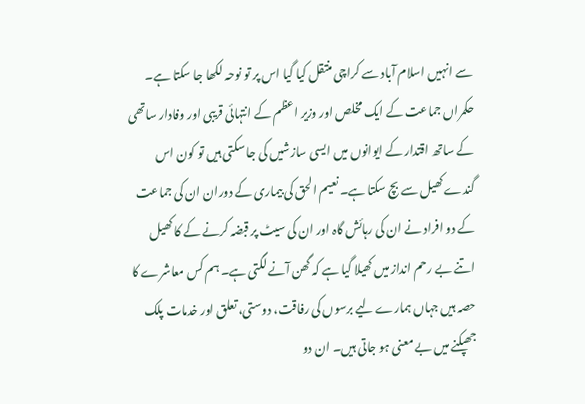سے انہیں اسلام آباد سے کراچی منتقل کیا گیا اس پر تو نوحہ لکھا جا سکتا ہے۔ حکمراں جماعت کے ایک مخلص اور وزیر اعظم کے انتہائی قریبی اور وفادار ساتھی کے ساتھ اقتدار کے ایوانوں میں ایسی سازشیں کی جا سکتی ہیں تو کون اس گندے کھیل سے بچ سکتا ہے۔ نعیم الحق کی بیماری کے دوران ان کی جماعت کے دو افراد نے ان کی رہائش گاہ اور ان کی سیٹ پر قبضہ کرنے کے کا کھیل اتنے بے رحم انداز میں کھیلا گیا ہے کہ گھن آنے لگتی ہے۔ ہم کس معاشرے کا حصہ ہیں جہاں ہمارے لیے برسوں کی رفاقت، دوستی، تعلق اور خدمات پلک جھپکنے میں بے معنی ہو جاتی ہیں۔ ان دو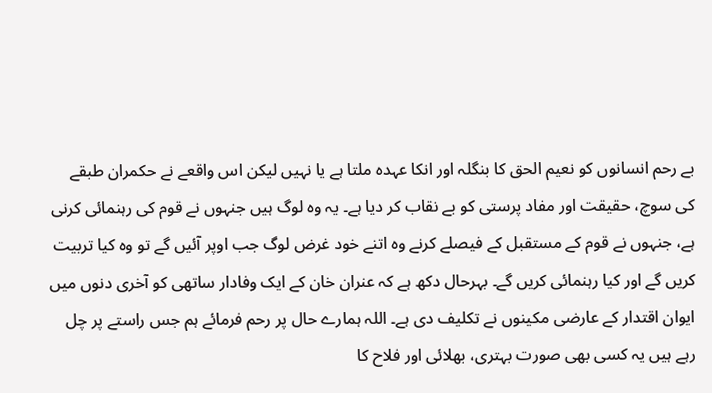بے رحم انسانوں کو نعیم الحق کا بنگلہ اور انکا عہدہ ملتا ہے یا نہیں لیکن اس واقعے نے حکمران طبقے کی سوچ، حقیقت اور مفاد پرستی کو بے نقاب کر دیا ہے۔ یہ وہ لوگ ہیں جنہوں نے قوم کی رہنمائی کرنی ہے، جنہوں نے قوم کے مستقبل کے فیصلے کرنے وہ اتنے خود غرض لوگ جب اوپر آئیں گے تو وہ کیا تربیت کریں گے اور کیا رہنمائی کریں گے۔ بہرحال دکھ ہے کہ عنران خان کے ایک وفادار ساتھی کو آخری دنوں میں ایوان اقتدار کے عارضی مکینوں نے تکلیف دی ہے۔ اللہ ہمارے حال پر رحم فرمائے ہم جس راستے پر چل رہے ہیں یہ کسی بھی صورت بہتری، بھلائی اور فلاح کا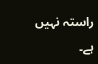راستہ نہیں ہے۔